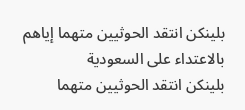بلينكن انتقد الحوثيين متهما إياهم بالاعتداء على السعودية
بلينكن انتقد الحوثيين متهما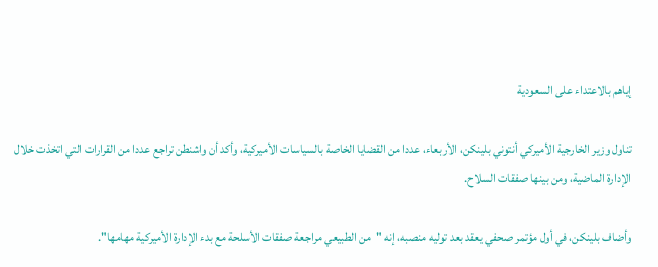إياهم بالاعتداء على السعودية

تناول وزير الخارجية الأميركي أنتوني بلينكن، الأربعاء، عددا من القضايا الخاصة بالسياسات الأميركية، وأكد أن واشنطن تراجع عددا من القرارات التي اتخذت خلال الإدارة الماضية، ومن بينها صفقات السلاح.

وأضاف بلينكن، في أول مؤتمر صحفي يعقد بعد توليه منصبه، إنه "من الطبيعي مراجعة صفقات الأسلحة مع بدء الإدارة الأميركية مهامها".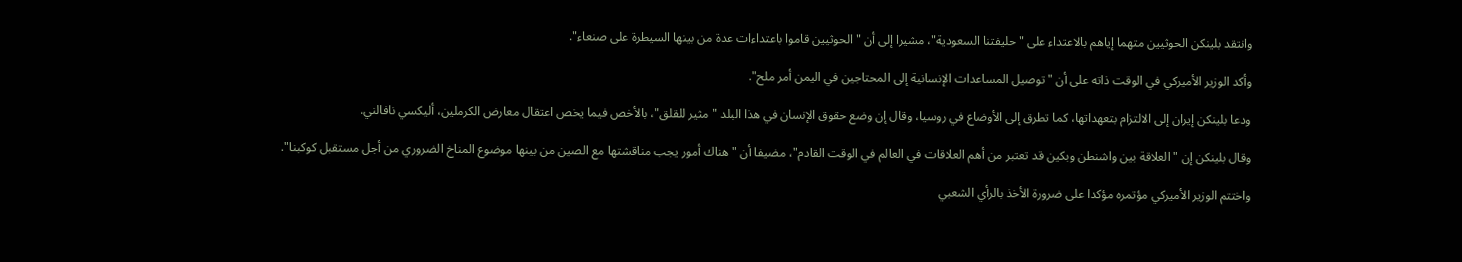وانتقد بلينكن الحوثيين متهما إياهم بالاعتداء على "حليفتنا السعودية"، مشيرا إلى أن "الحوثيين قاموا باعتداءات عدة من بينها السيطرة على صنعاء".

وأكد الوزير الأميركي في الوقت ذاته على أن "توصيل المساعدات الإنسانية إلى المحتاجين في اليمن أمر ملح".

ودعا بلينكن إيران إلى الالتزام بتعهداتها، كما تطرق إلى الأوضاع في روسيا، وقال إن وضع حقوق الإنسان في هذا البلد "مثير للقلق"، بالأخص فيما يخص اعتقال معارض الكرملين، أليكسي نافالني.

وقال بلينكن إن "العلاقة بين واشنطن وبكين قد تعتبر من أهم العلاقات في العالم في الوقت القادم"، مضيفا أن "هناك أمور يجب مناقشتها مع الصين من بينها موضوع المناخ الضروري من أجل مستقبل كوكبنا".

واختتم الوزير الأميركي مؤتمره مؤكدا على ضرورة الأخذ بالرأي الشعبي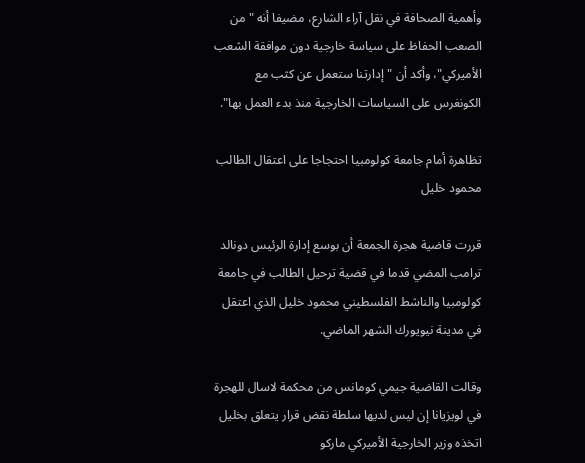وأهمية الصحافة في نقل آراء الشارع، مضيفا أنه "من الصعب الحفاظ على سياسة خارجية دون موافقة الشعب الأميركي"، وأكد أن "إدارتنا ستعمل عن كثب مع الكونغرس على السياسات الخارجية منذ بدء العمل بها".

تظاهرة أمام جامعة كولومبيا احتجاجا على اعتقال الطالب محمود خليل

قررت قاضية هجرة الجمعة أن بوسع إدارة الرئيس دونالد ترامب المضي قدما في قضية ترحيل الطالب في جامعة كولومبيا والناشط الفلسطيني محمود خليل الذي اعتقل في مدينة نيويورك الشهر الماضي.

وقالت القاضية جيمي كومانس من محكمة لاسال للهجرة في لويزيانا إن ليس لديها سلطة نقض قرار يتعلق بخليل اتخذه وزير الخارجية الأميركي ماركو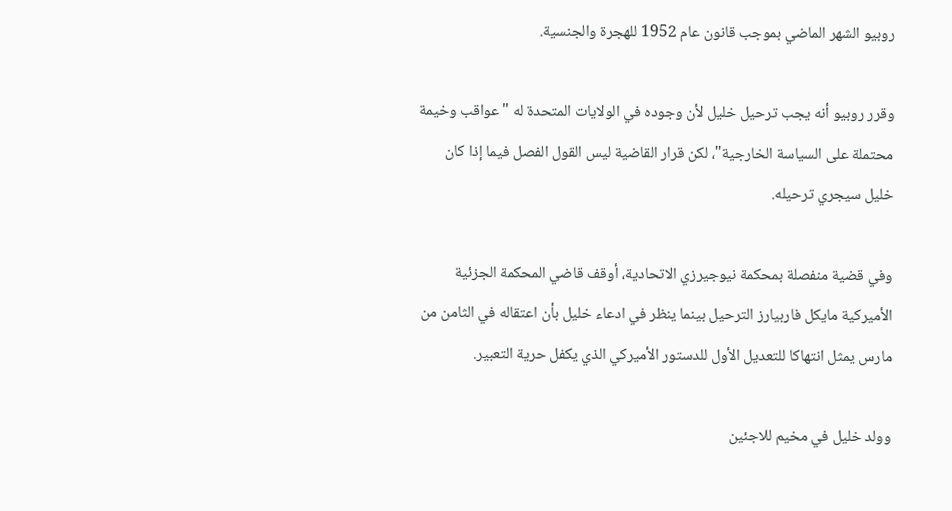روبيو الشهر الماضي بموجب قانون عام 1952 للهجرة والجنسية.

وقرر روبيو أنه يجب ترحيل خليل لأن وجوده في الولايات المتحدة له "عواقب وخيمة محتملة على السياسة الخارجية"، لكن قرار القاضية ليس القول الفصل فيما إذا كان خليل سيجري ترحيله.

وفي قضية منفصلة بمحكمة نيوجيرزي الاتحادية، أوقف قاضي المحكمة الجزئية الأميركية مايكل فاربيارز الترحيل بينما ينظر في ادعاء خليل بأن اعتقاله في الثامن من مارس يمثل انتهاكا للتعديل الأول للدستور الأميركي الذي يكفل حرية التعبير.

وولد خليل في مخيم للاجئين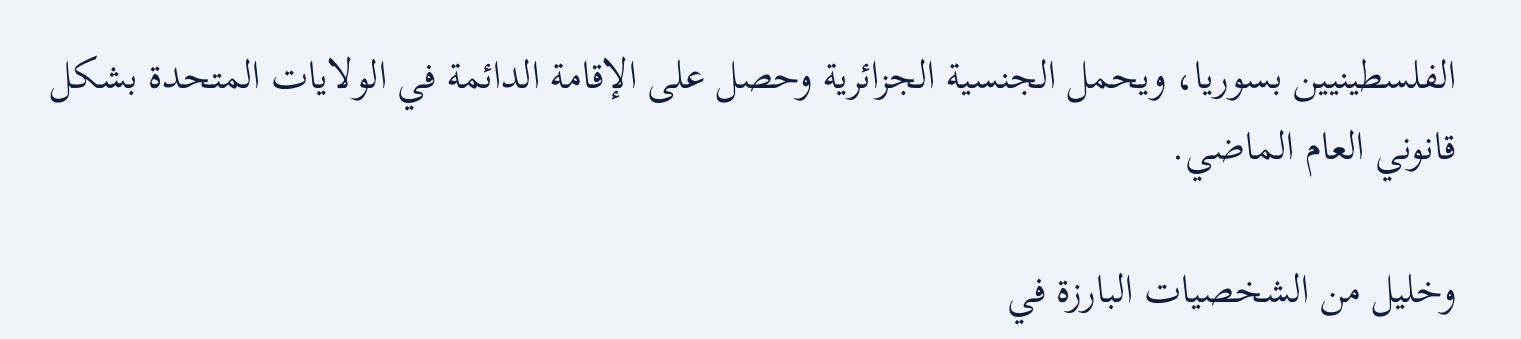الفلسطينيين بسوريا، ويحمل الجنسية الجزائرية وحصل على الإقامة الدائمة في الولايات المتحدة بشكل قانوني العام الماضي.

وخليل من الشخصيات البارزة في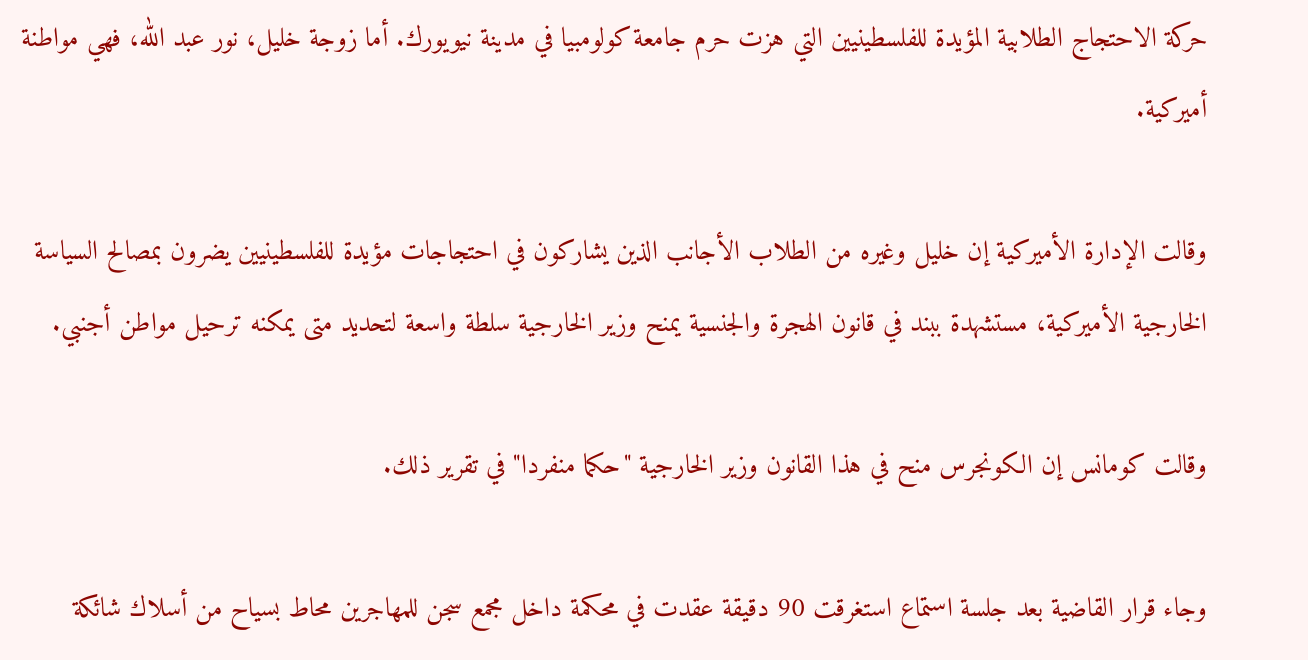حركة الاحتجاج الطلابية المؤيدة للفلسطينيين التي هزت حرم جامعة كولومبيا في مدينة نيويورك. أما زوجة خليل، نور عبد الله، فهي مواطنة أميركية.

وقالت الإدارة الأميركية إن خليل وغيره من الطلاب الأجانب الذين يشاركون في احتجاجات مؤيدة للفلسطينيين يضرون بمصالح السياسة الخارجية الأميركية، مستشهدة ببند في قانون الهجرة والجنسية يمنح وزير الخارجية سلطة واسعة لتحديد متى يمكنه ترحيل مواطن أجنبي.

وقالت كومانس إن الكونجرس منح في هذا القانون وزير الخارجية "حكما منفردا" في تقرير ذلك.

وجاء قرار القاضية بعد جلسة استماع استغرقت 90 دقيقة عقدت في محكمة داخل مجمع سجن للمهاجرين محاط بسياح من أسلاك شائكة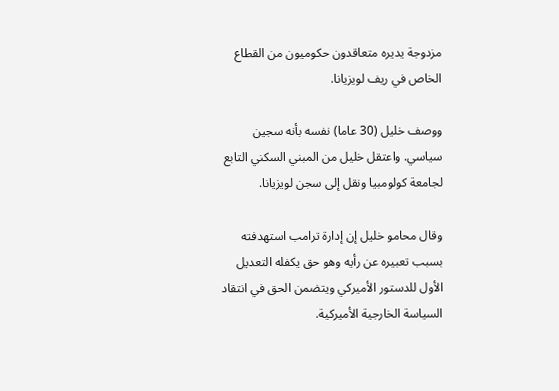مزدوجة يديره متعاقدون حكوميون من القطاع الخاص في ريف لويزيانا.

ووصف خليل (30 عاما) نفسه بأنه سجين سياسي. واعتقل خليل من المبني السكني التابع لجامعة كولومبيا ونقل إلى سجن لويزيانا.

وقال محامو خليل إن إدارة ترامب استهدفته بسبب تعبيره عن رأيه وهو حق يكفله التعديل الأول للدستور الأميركي ويتضمن الحق في انتقاد السياسة الخارجية الأميركية.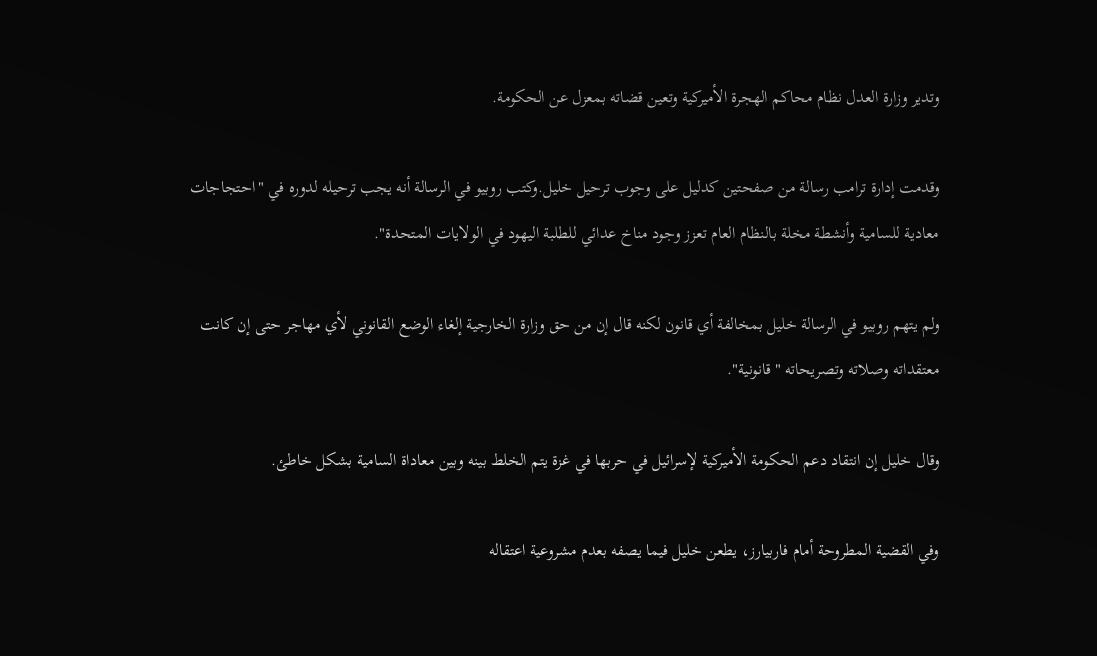وتدير وزارة العدل نظام محاكم الهجرة الأميركية وتعين قضاته بمعزل عن الحكومة.

وقدمت إدارة ترامب رسالة من صفحتين كدليل على وجوب ترحيل خليل.وكتب روبيو في الرسالة أنه يجب ترحيله لدوره في "احتجاجات معادية للسامية وأنشطة مخلة بالنظام العام تعزز وجود مناخ عدائي للطلبة اليهود في الولايات المتحدة".

ولم يتهم روبيو في الرسالة خليل بمخالفة أي قانون لكنه قال إن من حق وزارة الخارجية إلغاء الوضع القانوني لأي مهاجر حتى إن كانت معتقداته وصلاته وتصريحاته "قانونية".

وقال خليل إن انتقاد دعم الحكومة الأميركية لإسرائيل في حربها في غزة يتم الخلط بينه وبين معاداة السامية بشكل خاطئ.

وفي القضية المطروحة أمام فاربيارز، يطعن خليل فيما يصفه بعدم مشروعية اعتقاله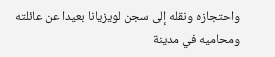واحتجازه ونقله إلى سجن لويزيانا بعيدا عن عائلته ومحاميه في مدينة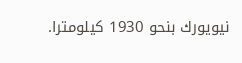نيويورك بنحو 1930 كيلومترا.